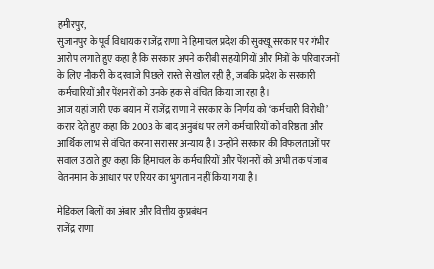हमीरपुर,
सुजानपुर के पूर्व विधायक राजेंद्र राणा ने हिमाचल प्रदेश की सुक्खू सरकार पर गंभीर आरोप लगाते हुए कहा है कि सरकार अपने करीबी सहयोगियों और मित्रों के परिवारजनों के लिए नौकरी के दरवाजे पिछले रास्ते से खोल रही है, जबकि प्रदेश के सरकारी कर्मचारियों और पेंशनरों को उनके हक से वंचित किया जा रहा है।
आज यहां जारी एक बयान में राजेंद्र राणा ने सरकार के निर्णय को ‘कर्मचारी विरोधी’ करार देते हुए कहा कि 2003 के बाद अनुबंध पर लगे कर्मचारियों को वरिष्ठता और आर्थिक लाभ से वंचित करना सरासर अन्याय है। उन्होंने सरकार की विफलताओं पर सवाल उठाते हुए कहा कि हिमाचल के कर्मचारियों और पेंशनरों को अभी तक पंजाब वेतनमान के आधार पर एरियर का भुगतान नहीं किया गया है।

मेडिकल बिलों का अंबार और वित्तीय कुप्रबंधन
राजेंद्र राणा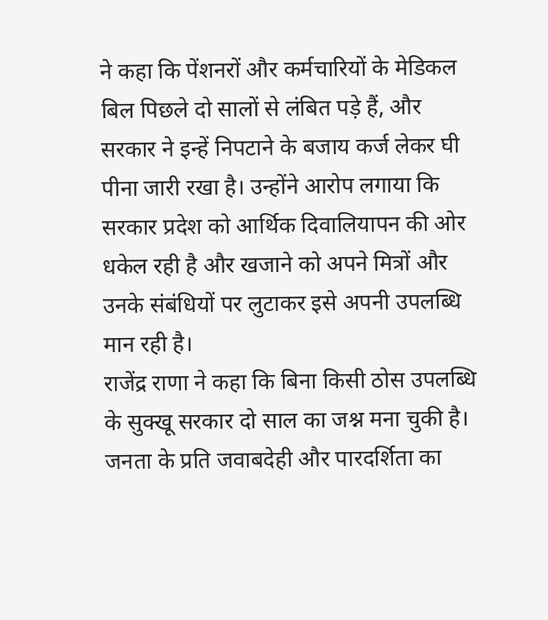ने कहा कि पेंशनरों और कर्मचारियों के मेडिकल बिल पिछले दो सालों से लंबित पड़े हैं, और सरकार ने इन्हें निपटाने के बजाय कर्ज लेकर घी पीना जारी रखा है। उन्होंने आरोप लगाया कि सरकार प्रदेश को आर्थिक दिवालियापन की ओर धकेल रही है और खजाने को अपने मित्रों और उनके संबंधियों पर लुटाकर इसे अपनी उपलब्धि मान रही है।
राजेंद्र राणा ने कहा कि बिना किसी ठोस उपलब्धि के सुक्खू सरकार दो साल का जश्न मना चुकी है। जनता के प्रति जवाबदेही और पारदर्शिता का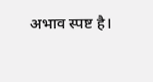अभाव स्पष्ट है।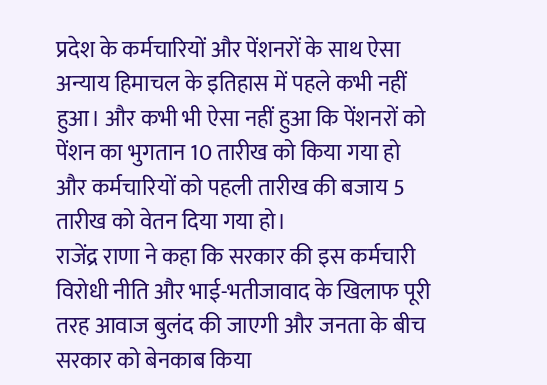प्रदेश के कर्मचारियों और पेंशनरों के साथ ऐसा अन्याय हिमाचल के इतिहास में पहले कभी नहीं हुआ। और कभी भी ऐसा नहीं हुआ कि पेंशनरों को पेंशन का भुगतान 10 तारीख को किया गया हो और कर्मचारियों को पहली तारीख की बजाय 5 तारीख को वेतन दिया गया हो।
राजेंद्र राणा ने कहा कि सरकार की इस कर्मचारी विरोधी नीति और भाई-भतीजावाद के खिलाफ पूरी तरह आवाज बुलंद की जाएगी और जनता के बीच सरकार को बेनकाब किया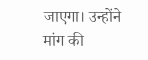जाएगा। उन्होंने मांग की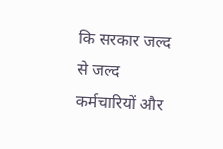कि सरकार जल्द से जल्द कर्मचारियों और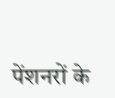पेंशनरों के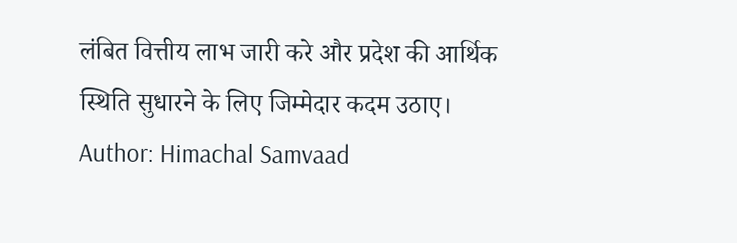लंबित वित्तीय लाभ जारी करे और प्रदेश की आर्थिक स्थिति सुधारने के लिए जिम्मेदार कदम उठाए।
Author: Himachal Samvaad